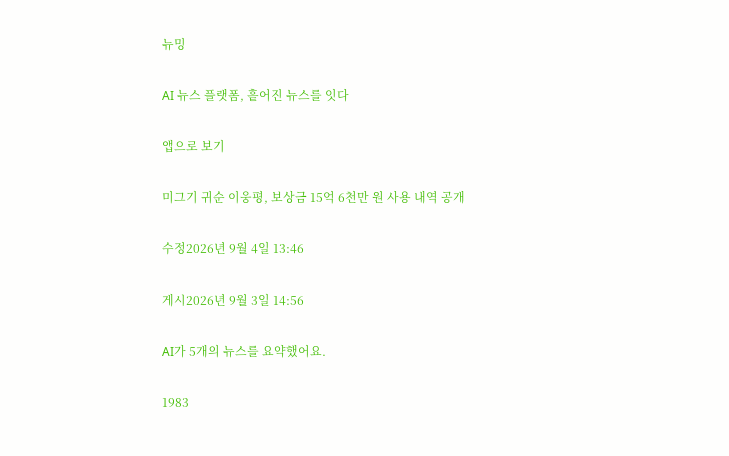뉴밍

AI 뉴스 플랫폼, 흩어진 뉴스를 잇다

앱으로 보기

미그기 귀순 이웅평, 보상금 15억 6천만 원 사용 내역 공개

수정2026년 9월 4일 13:46

게시2026년 9월 3일 14:56

AI가 5개의 뉴스를 요약했어요.

1983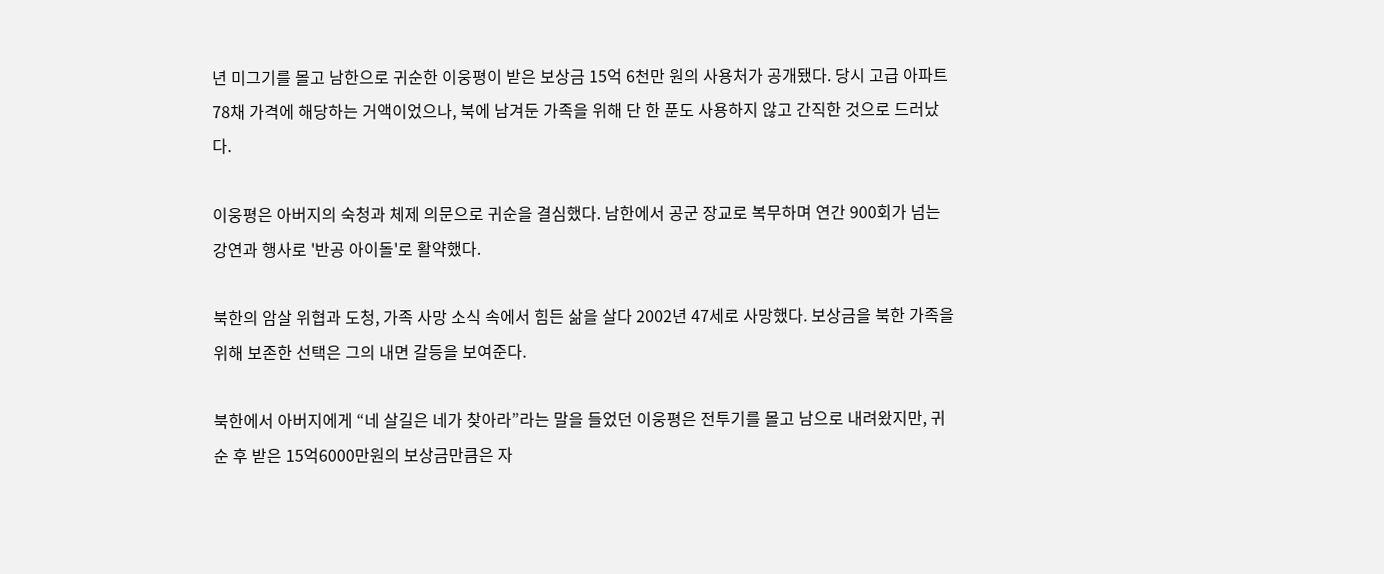년 미그기를 몰고 남한으로 귀순한 이웅평이 받은 보상금 15억 6천만 원의 사용처가 공개됐다. 당시 고급 아파트 78채 가격에 해당하는 거액이었으나, 북에 남겨둔 가족을 위해 단 한 푼도 사용하지 않고 간직한 것으로 드러났다.

이웅평은 아버지의 숙청과 체제 의문으로 귀순을 결심했다. 남한에서 공군 장교로 복무하며 연간 900회가 넘는 강연과 행사로 '반공 아이돌'로 활약했다.

북한의 암살 위협과 도청, 가족 사망 소식 속에서 힘든 삶을 살다 2002년 47세로 사망했다. 보상금을 북한 가족을 위해 보존한 선택은 그의 내면 갈등을 보여준다.

북한에서 아버지에게 “네 살길은 네가 찾아라”라는 말을 들었던 이웅평은 전투기를 몰고 남으로 내려왔지만, 귀순 후 받은 15억6000만원의 보상금만큼은 자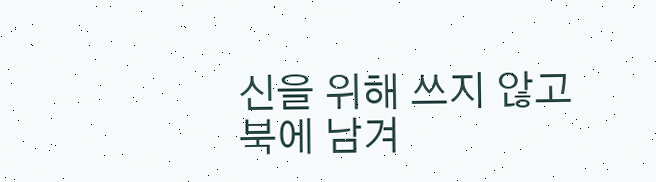신을 위해 쓰지 않고 북에 남겨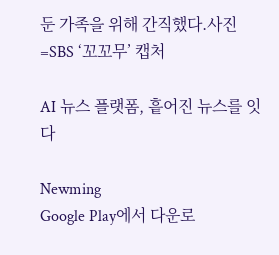둔 가족을 위해 간직했다.사진=SBS ‘꼬꼬무’ 캡처

AI 뉴스 플랫폼, 흩어진 뉴스를 잇다

Newming
Google Play에서 다운로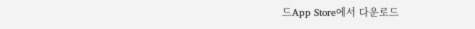드App Store에서 다운로드